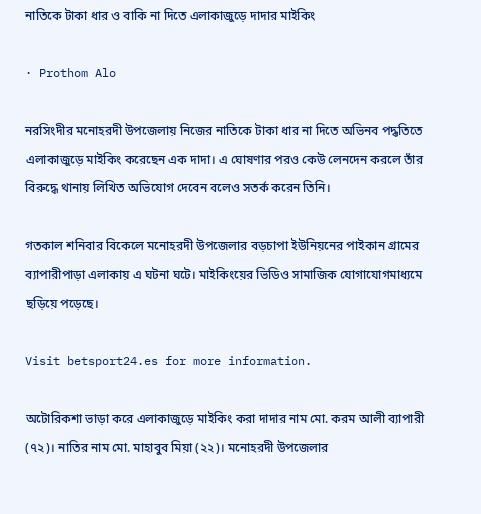নাতিকে টাকা ধার ও বাকি না দিতে এলাকাজুড়ে দাদার মাইকিং

· Prothom Alo

নরসিংদীর মনোহরদী উপজেলায় নিজের নাতিকে টাকা ধার না দিতে অভিনব পদ্ধতিতে এলাকাজুড়ে মাইকিং করেছেন এক দাদা। এ ঘোষণার পরও কেউ লেনদেন করলে তাঁর বিরুদ্ধে থানায় লিখিত অভিযোগ দেবেন বলেও সতর্ক করেন তিনি।

গতকাল শনিবার বিকেলে মনোহরদী উপজেলার বড়চাপা ইউনিয়নের পাইকান গ্রামের ব্যাপারীপাড়া এলাকায় এ ঘটনা ঘটে। মাইকিংয়ের ভিডিও সামাজিক যোগাযোগমাধ্যমে ছড়িয়ে পড়েছে।

Visit betsport24.es for more information.

অটোরিকশা ভাড়া করে এলাকাজুড়ে মাইকিং করা দাদার নাম মো. করম আলী ব্যাপারী (৭২)। নাতির নাম মো. মাহাবুব মিয়া (২২)। মনোহরদী উপজেলার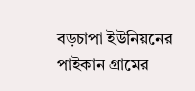বড়চাপা ইউনিয়নের পাইকান গ্রামের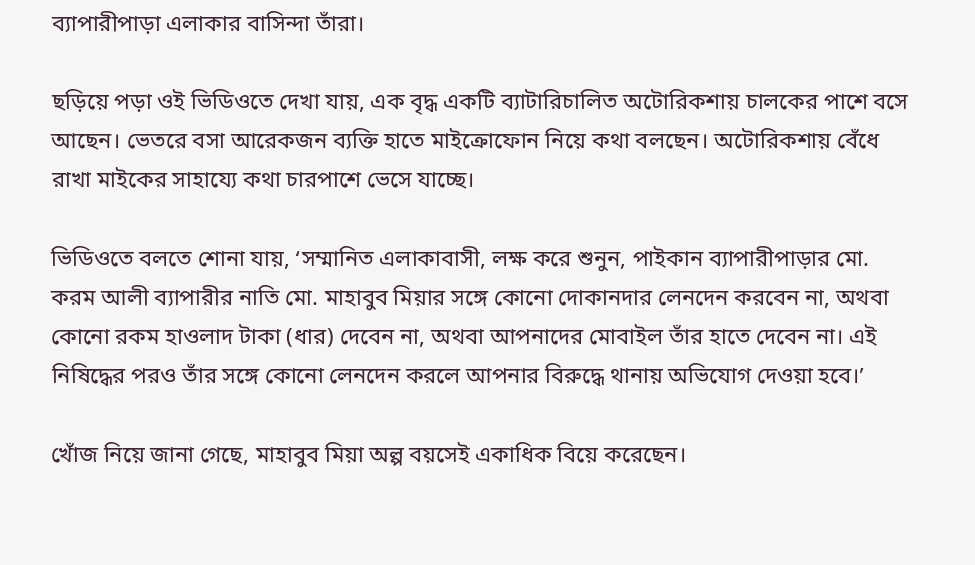ব্যাপারীপাড়া এলাকার বাসিন্দা তাঁরা।

ছড়িয়ে পড়া ওই ভিডিওতে দেখা যায়, এক বৃদ্ধ একটি ব্যাটারিচালিত অটোরিকশায় চালকের পাশে বসে আছেন। ভেতরে বসা আরেকজন ব্যক্তি হাতে মাইক্রোফোন নিয়ে কথা বলছেন। অটোরিকশায় বেঁধে রাখা মাইকের সাহায্যে কথা চারপাশে ভেসে যাচ্ছে।

ভিডিওতে বলতে শোনা যায়, ‘সম্মানিত এলাকাবাসী, লক্ষ করে শুনুন, পাইকান ব্যাপারীপাড়ার মো. করম আলী ব্যাপারীর নাতি মো. মাহাবুব মিয়ার সঙ্গে কোনো দোকানদার লেনদেন করবেন না, অথবা কোনো রকম হাওলাদ টাকা (ধার) দেবেন না, অথবা আপনাদের মোবাইল তাঁর হাতে দেবেন না। এই নিষিদ্ধের পরও তাঁর সঙ্গে কোনো লেনদেন করলে আপনার বিরুদ্ধে থানায় অভিযোগ দেওয়া হবে।’

খোঁজ নিয়ে জানা গেছে, মাহাবুব মিয়া অল্প বয়সেই একাধিক বিয়ে করেছেন।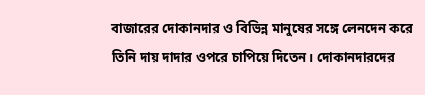বাজারের দোকানদার ও বিভিন্ন মানুষের সঙ্গে লেনদেন করে তিনি দায় দাদার ওপরে চাপিয়ে দিতেন। দোকানদারদের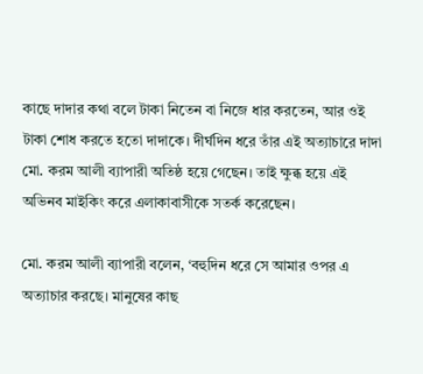কাছে দাদার কথা বলে টাকা নিতেন বা নিজে ধার করতেন, আর ওই টাকা শোধ করতে হতো দাদাকে। দীর্ঘদিন ধরে তাঁর এই অত্যাচারে দাদা মো. করম আলী ব্যাপারী অতিষ্ঠ হয়ে গেছেন। তাই ক্ষুব্ধ হয়ে এই অভিনব মাইকিং করে এলাকাবাসীকে সতর্ক করেছেন।

মো. করম আলী ব্যাপারী বলেন, ‘বহুদিন ধরে সে আমার ওপর এ অত্যাচার করছে। মানুষের কাছ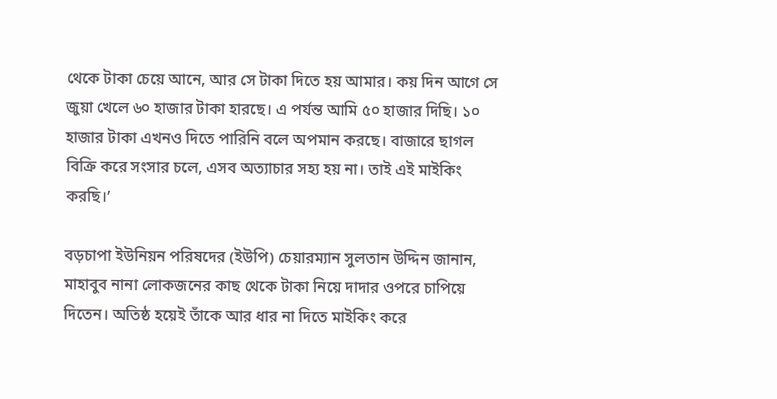থেকে টাকা চেয়ে আনে, আর সে টাকা দিতে হয় আমার। কয় দিন আগে সে জুয়া খেলে ৬০ হাজার টাকা হারছে। এ পর্যন্ত আমি ৫০ হাজার দিছি। ১০ হাজার টাকা এখনও দিতে পারিনি বলে অপমান করছে। বাজারে ছাগল বিক্রি করে সংসার চলে, এসব অত্যাচার সহ্য হয় না। তাই এই মাইকিং করছি।’

বড়চাপা ইউনিয়ন পরিষদের (ইউপি) চেয়ারম্যান সুলতান উদ্দিন জানান, মাহাবুব নানা লোকজনের কাছ থেকে টাকা নিয়ে দাদার ওপরে চাপিয়ে দিতেন। অতিষ্ঠ হয়েই তাঁকে আর ধার না দিতে মাইকিং করে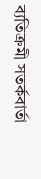ব্যতিক্রমী সতর্কবার্তা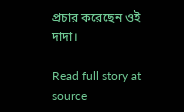প্রচার করেছেন ওই দাদা।

Read full story at source